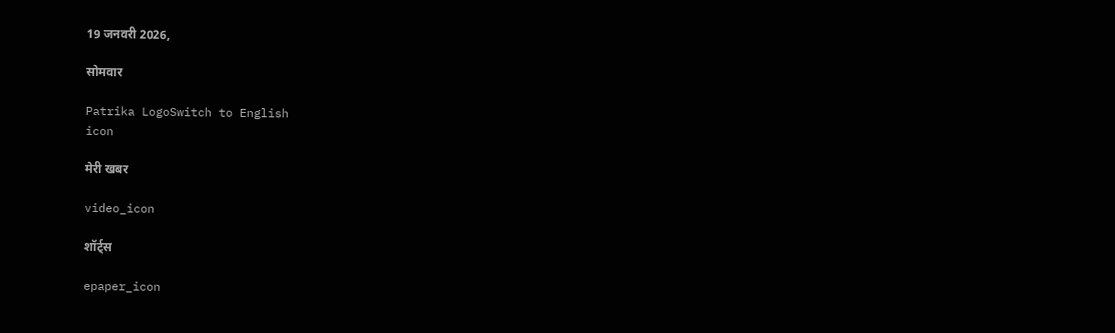19 जनवरी 2026,

सोमवार

Patrika LogoSwitch to English
icon

मेरी खबर

video_icon

शॉर्ट्स

epaper_icon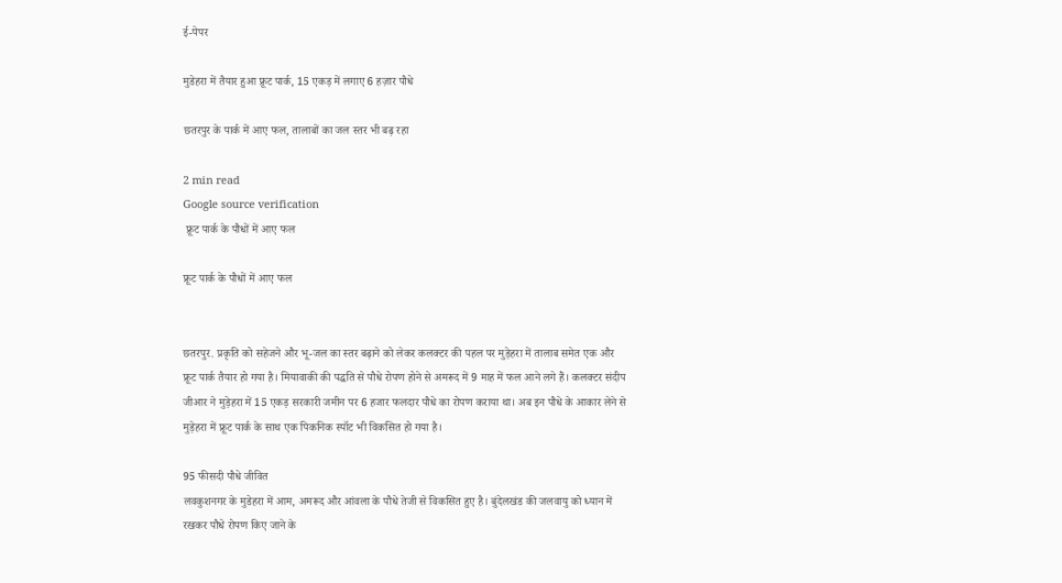ई-पेपर

मुडेहरा में तैयार हुआ फ्रूट पार्क, 15 एकड़ में लगाए 6 हज़ार पौधे

छतरपुर के पार्क में आए फल, तालाबों का जल स्तर भी बढ़ रहा

2 min read
Google source verification
 फ्रूट पार्क के पौधों में आए फल

फ्रूट पार्क के पौधों में आए फल


छतरपुर. प्रकृति को सहेजने और भू-जल का स्तर बढ़ाने को लेकर कलक्टर की पहल पर मुड़ेहरा में तालाब समेत एक और फ्रूट पार्क तैयार हो गया है। मियावाकी की पद्धति से पौधे रोपण होने से अमरूद में 9 माह में फल आने लगे हैं। कलक्टर संदीप जीआर ने मुड़ेहरा में 15 एकड़ सरकारी जमीन पर 6 हजार फलदार पौधे का रोपण कराया था। अब इन पौधे के आकार लेने से मुड़ेहरा में फ्रूट पार्क के साथ एक पिकनिक स्पॉट भी विकसित हो गया है।

95 फीसदी पौधे जीवित
लवकुशनगर के मुडेहरा में आम, अमरूद और आंवला के पौधे तेजी से विकसित हुए है। बुंदेलखंड की जलवायु को ध्यान में रखकर पौधे रोपण किए जाने के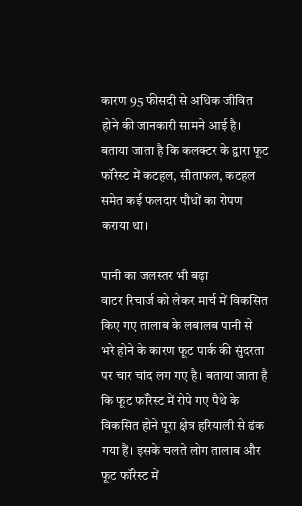कारण 95 फीसदी से अधिक जीवित होने की जानकारी सामने आई है। बताया जाता है कि कलक्टर के द्वारा फूट फॉरेस्ट में कटहल, सीताफल, कटहल समेत कई फलदार पौधों का रोपण कराया था।

पानी का जलस्तर भी बढ़ा
वाटर रिचार्ज को लेकर मार्च में विकसित किए गए तालाब के लबालब पानी से भरे होने के कारण फूट पार्क की सुंदरता पर चार चांद लग गए है। बताया जाता है कि फूट फॉरेस्ट में रोपे गए पैथे के विकसित होने पूरा क्षेत्र हरियाली से ढंक गया हैं। इसके चलते लोग तालाब और फूट फॉरेस्ट में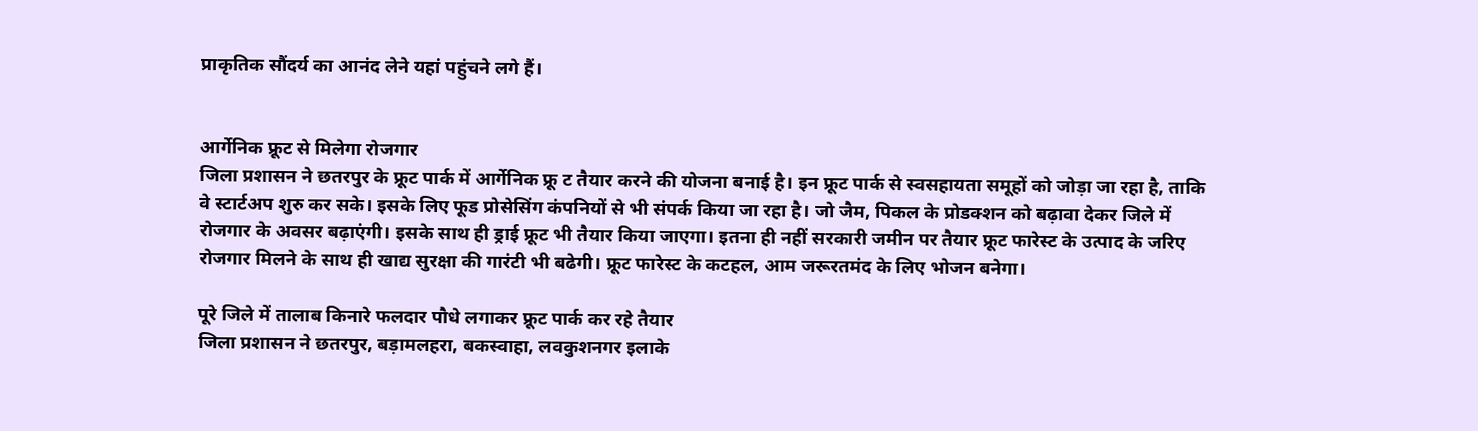प्राकृतिक सौंदर्य का आनंद लेने यहां पहुंचने लगे हैं।


आर्गेनिक फ्रूट से मिलेगा रोजगार
जिला प्रशासन ने छतरपुर के फ्रूट पार्क में आर्गेनिक फ्रू ट तैयार करने की योजना बनाई है। इन फ्रूट पार्क से स्वसहायता समूहों को जोड़ा जा रहा है, ताकि वे स्टार्टअप शुरु कर सके। इसके लिए फूड प्रोसेसिंग कंपनियों से भी संपर्क किया जा रहा है। जो जैम, पिकल के प्रोडक्शन को बढ़ावा देकर जिले में रोजगार के अवसर बढ़ाएंगी। इसके साथ ही ड्राई फ्रूट भी तैयार किया जाएगा। इतना ही नहीं सरकारी जमीन पर तैयार फ्रूट फारेस्ट के उत्पाद के जरिए रोजगार मिलने के साथ ही खाद्य सुरक्षा की गारंटी भी बढेगी। फ्रूट फारेस्ट के कटहल, आम जरूरतमंद के लिए भोजन बनेगा।

पूरे जिले में तालाब किनारे फलदार पौधे लगाकर फ्रूट पार्क कर रहे तैयार
जिला प्रशासन ने छतरपुर, बड़ामलहरा, बकस्वाहा, लवकुशनगर इलाके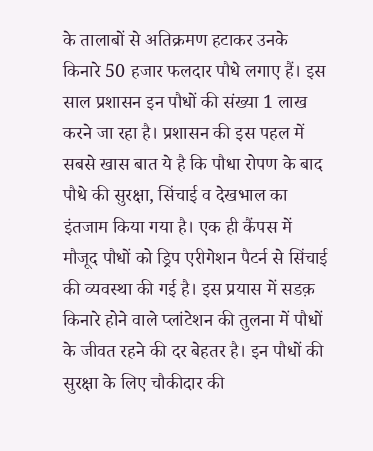के तालाबों से अतिक्रमण हटाकर उनके किनारे 50 हजार फलदार पौधे लगाए हैं। इस साल प्रशासन इन पौधों की संख्या 1 लाख करने जा रहा है। प्रशासन की इस पहल में सबसे खास बात ये है कि पौधा रोपण के बाद पौधे की सुरक्षा, सिंचाई व देखभाल का इंतजाम किया गया है। एक ही कैंपस में मौजूद पौधों को ड्रिप एरीगेशन पैटर्न से सिंचाई की व्यवस्था की गई है। इस प्रयास में सडक़ किनारे होने वाले प्लांटेशन की तुलना में पौधों के जीवत रहने की दर बेहतर है। इन पौधों की सुरक्षा के लिए चौकीदार की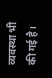व्यवस्था भी की गई है।